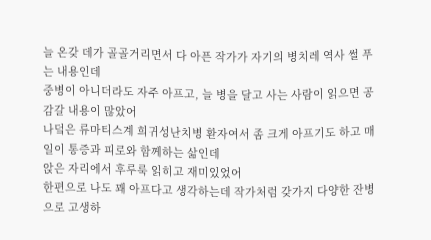늘 온갖 데가 골골거리면서 다 아픈 작가가 자기의 병치레 역사 썰 푸는 내용인데
중병이 아니더라도 자주 아프고, 늘 병을 달고 사는 사람이 읽으면 공감갈 내용이 많았어
나덬은 류마티스계 희귀성난치병 환자여서 좀 크게 아프기도 하고 매일이 통증과 피로와 함께하는 삶인데
앉은 자리에서 후루룩 읽히고 재미있었어
한편으로 나도 꽤 아프다고 생각하는데 작가처럼 갖가지 다양한 잔병으로 고생하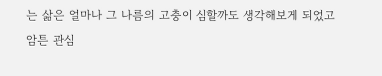는 삶은 얼마나 그 나름의 고충이 심할까도 생각해보게 되었고
암튼 관심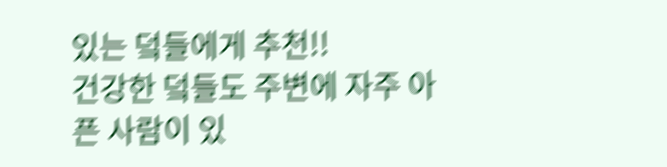있는 덬들에게 추천!!
건강한 덬들도 주변에 자주 아픈 사람이 있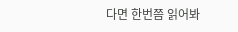다면 한번쯤 읽어봐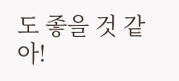도 좋을 것 같아!